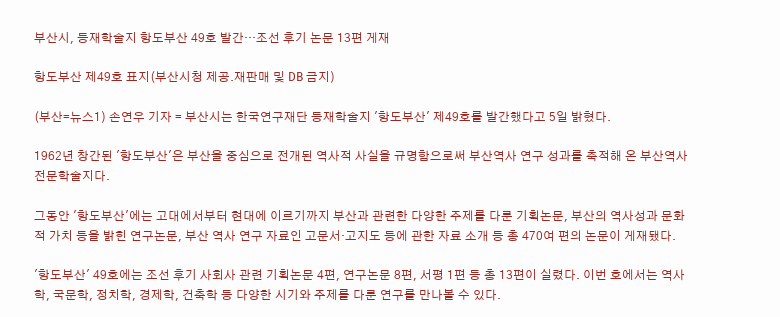부산시, 등재학술지 항도부산 49호 발간…조선 후기 논문 13편 게재

항도부산 제49호 표지(부산시청 제공.재판매 및 DB 금지)

(부산=뉴스1) 손연우 기자 = 부산시는 한국연구재단 등재학술지 '항도부산' 제49호를 발간했다고 5일 밝혔다.

1962년 창간된 '항도부산'은 부산을 중심으로 전개된 역사적 사실을 규명함으로써 부산역사 연구 성과를 축적해 온 부산역사 전문학술지다.

그동안 '항도부산'에는 고대에서부터 현대에 이르기까지 부산과 관련한 다양한 주제를 다룬 기획논문, 부산의 역사성과 문화적 가치 등을 밝힌 연구논문, 부산 역사 연구 자료인 고문서‧고지도 등에 관한 자료 소개 등 총 470여 편의 논문이 게재됐다.

'항도부산' 49호에는 조선 후기 사회사 관련 기획논문 4편, 연구논문 8편, 서평 1편 등 총 13편이 실렸다. 이번 호에서는 역사학, 국문학, 정치학, 경제학, 건축학 등 다양한 시기와 주제를 다룬 연구를 만나볼 수 있다.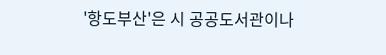'항도부산'은 시 공공도서관이나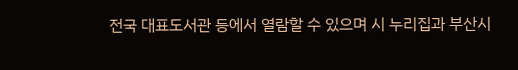전국 대표도서관 등에서 열람할 수 있으며 시 누리집과 부산시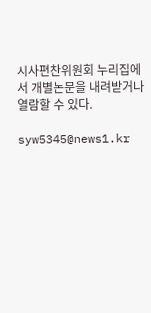시사편찬위원회 누리집에서 개별논문을 내려받거나 열람할 수 있다.

syw5345@news1.kr